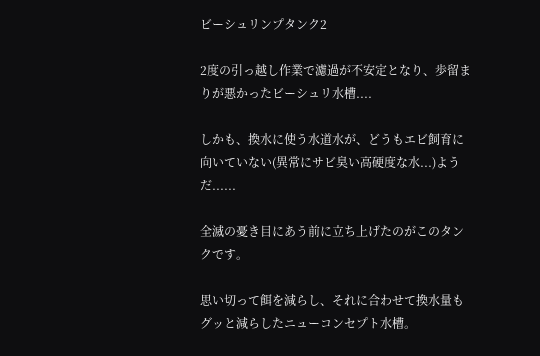ビーシュリンプタンク2

2度の引っ越し作業で濾過が不安定となり、歩留まりが悪かったビーシュリ水槽....

しかも、換水に使う水道水が、どうもエビ飼育に向いていない(異常にサビ臭い高硬度な水...)ようだ......

全滅の憂き目にあう前に立ち上げたのがこのタンクです。

思い切って餌を減らし、それに合わせて換水量もグッと減らしたニューコンセプト水槽。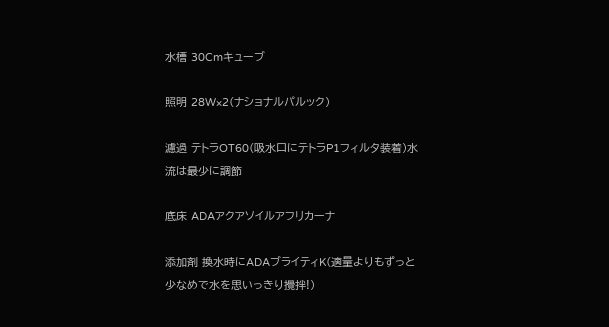水槽 30Cmキューブ

照明 28W×2(ナショナルパルック)

濾過 テトラOT60(吸水口にテトラP1フィルタ装着)水流は最少に調節

底床 ADAアクアソイルアフリカーナ

添加剤 換水時にADAブライティK(適量よりもずっと少なめで水を思いっきり攪拌!)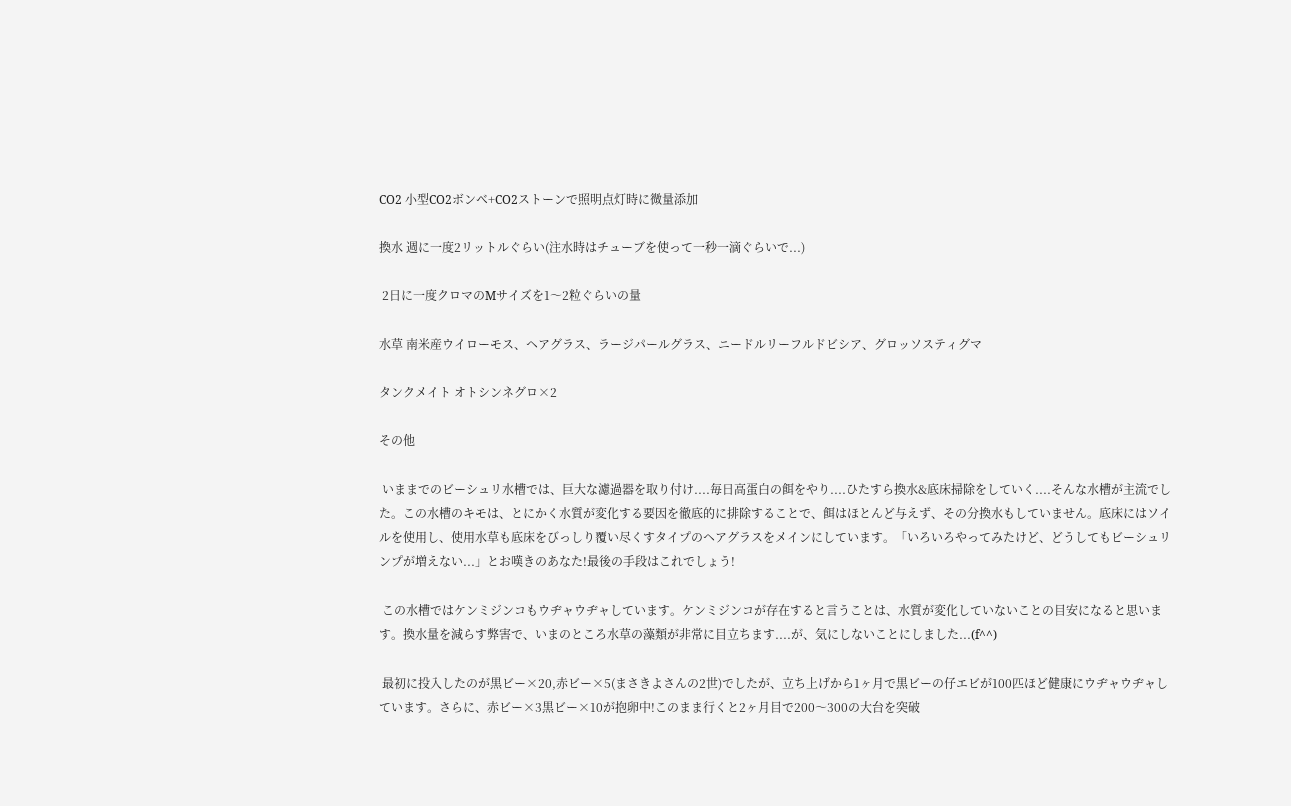CO2 小型CO2ボンベ+CO2ストーンで照明点灯時に微量添加

換水 週に一度2リットルぐらい(注水時はチューブを使って一秒一滴ぐらいで...)

 2日に一度クロマのMサイズを1〜2粒ぐらいの量

水草 南米産ウイローモス、ヘアグラス、ラージパールグラス、ニードルリーフルドビシア、グロッソスティグマ

タンクメイト オトシンネグロ×2

その他

 いままでのビーシュリ水槽では、巨大な濾過器を取り付け....毎日高蛋白の餌をやり....ひたすら換水&底床掃除をしていく....そんな水槽が主流でした。この水槽のキモは、とにかく水質が変化する要因を徹底的に排除することで、餌はほとんど与えず、その分換水もしていません。底床にはソイルを使用し、使用水草も底床をびっしり覆い尽くすタイプのヘアグラスをメインにしています。「いろいろやってみたけど、どうしてもビーシュリンプが増えない...」とお嘆きのあなた!最後の手段はこれでしょう!

 この水槽ではケンミジンコもウヂャウヂャしています。ケンミジンコが存在すると言うことは、水質が変化していないことの目安になると思います。換水量を減らす弊害で、いまのところ水草の藻類が非常に目立ちます....が、気にしないことにしました...(f^^)

 最初に投入したのが黒ビー×20,赤ビー×5(まさきよさんの2世)でしたが、立ち上げから1ヶ月で黒ビーの仔エビが100匹ほど健康にウヂャウヂャしています。さらに、赤ビー×3黒ビー×10が抱卵中!このまま行くと2ヶ月目で200〜300の大台を突破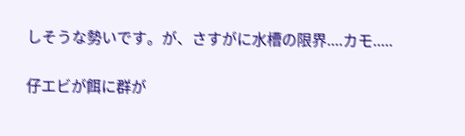しそうな勢いです。が、さすがに水槽の限界....カモ.....

仔エビが餌に群が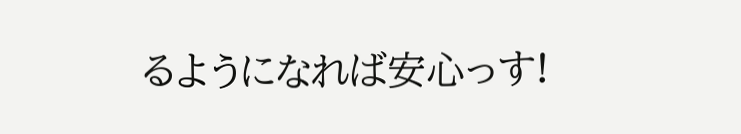るようになれば安心っす!